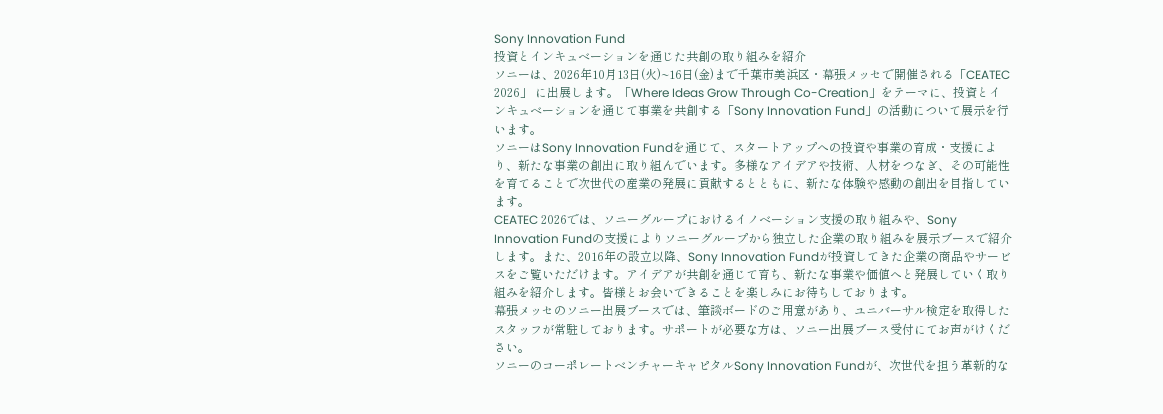Sony Innovation Fund
投資とインキュベーションを通じた共創の取り組みを紹介
ソニーは、2026年10月13日(火)~16日(金)まで千葉市美浜区・幕張メッセで開催される「CEATEC 2026」 に出展します。「Where Ideas Grow Through Co-Creation」をテーマに、投資とインキュベーションを通じて事業を共創する「Sony Innovation Fund」の活動について展示を行います。
ソニーはSony Innovation Fundを通じて、スタートアップへの投資や事業の育成・支援により、新たな事業の創出に取り組んでいます。多様なアイデアや技術、人材をつなぎ、その可能性を育てることで次世代の産業の発展に貢献するとともに、新たな体験や感動の創出を目指しています。
CEATEC 2026では、ソニーグループにおけるイノベーション支援の取り組みや、Sony Innovation Fundの支援によりソニーグループから独立した企業の取り組みを展示ブースで紹介します。また、2016年の設立以降、Sony Innovation Fundが投資してきた企業の商品やサービスをご覧いただけます。アイデアが共創を通じて育ち、新たな事業や価値へと発展していく取り組みを紹介します。皆様とお会いできることを楽しみにお待ちしております。
幕張メッセのソニー出展ブースでは、筆談ボードのご用意があり、ユニバーサル検定を取得したスタッフが常駐しております。サポートが必要な方は、ソニー出展ブース受付にてお声がけください。
ソニーのコーポレートベンチャーキャピタルSony Innovation Fundが、次世代を担う革新的な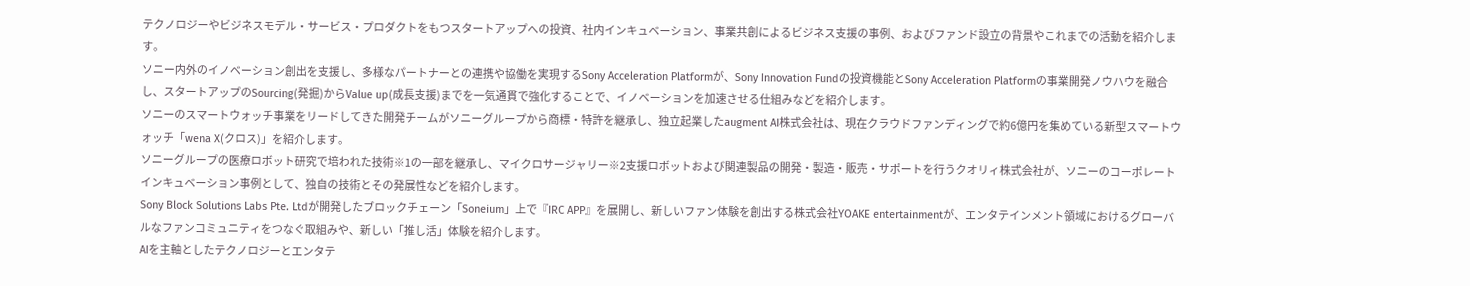テクノロジーやビジネスモデル・サービス・プロダクトをもつスタートアップへの投資、社内インキュベーション、事業共創によるビジネス支援の事例、およびファンド設立の背景やこれまでの活動を紹介します。
ソニー内外のイノベーション創出を支援し、多様なパートナーとの連携や協働を実現するSony Acceleration Platformが、Sony Innovation Fundの投資機能とSony Acceleration Platformの事業開発ノウハウを融合し、スタートアップのSourcing(発掘)からValue up(成長支援)までを一気通貫で強化することで、イノベーションを加速させる仕組みなどを紹介します。
ソニーのスマートウォッチ事業をリードしてきた開発チームがソニーグループから商標・特許を継承し、独立起業したaugment AI株式会社は、現在クラウドファンディングで約6億円を集めている新型スマートウォッチ「wena X(クロス)」を紹介します。
ソニーグループの医療ロボット研究で培われた技術※1の一部を継承し、マイクロサージャリー※2支援ロボットおよび関連製品の開発・製造・販売・サポートを行うクオリィ株式会社が、ソニーのコーポレートインキュベーション事例として、独自の技術とその発展性などを紹介します。
Sony Block Solutions Labs Pte. Ltdが開発したブロックチェーン「Soneium」上で『IRC APP』を展開し、新しいファン体験を創出する株式会社YOAKE entertainmentが、エンタテインメント領域におけるグローバルなファンコミュニティをつなぐ取組みや、新しい「推し活」体験を紹介します。
AIを主軸としたテクノロジーとエンタテ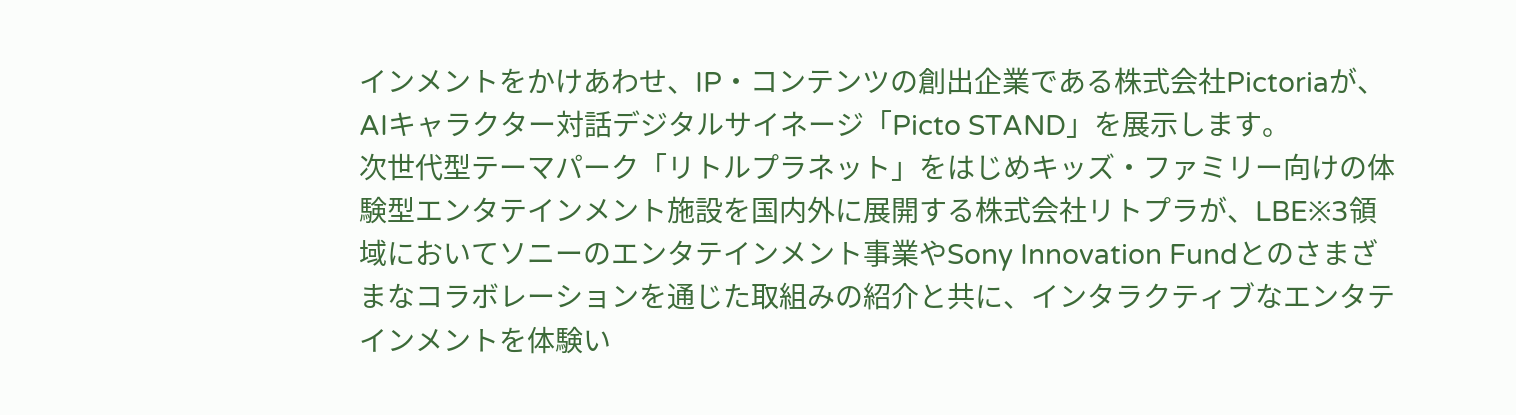インメントをかけあわせ、IP・コンテンツの創出企業である株式会社Pictoriaが、AIキャラクター対話デジタルサイネージ「Picto STAND」を展示します。
次世代型テーマパーク「リトルプラネット」をはじめキッズ・ファミリー向けの体験型エンタテインメント施設を国内外に展開する株式会社リトプラが、LBE※3領域においてソニーのエンタテインメント事業やSony Innovation Fundとのさまざまなコラボレーションを通じた取組みの紹介と共に、インタラクティブなエンタテインメントを体験い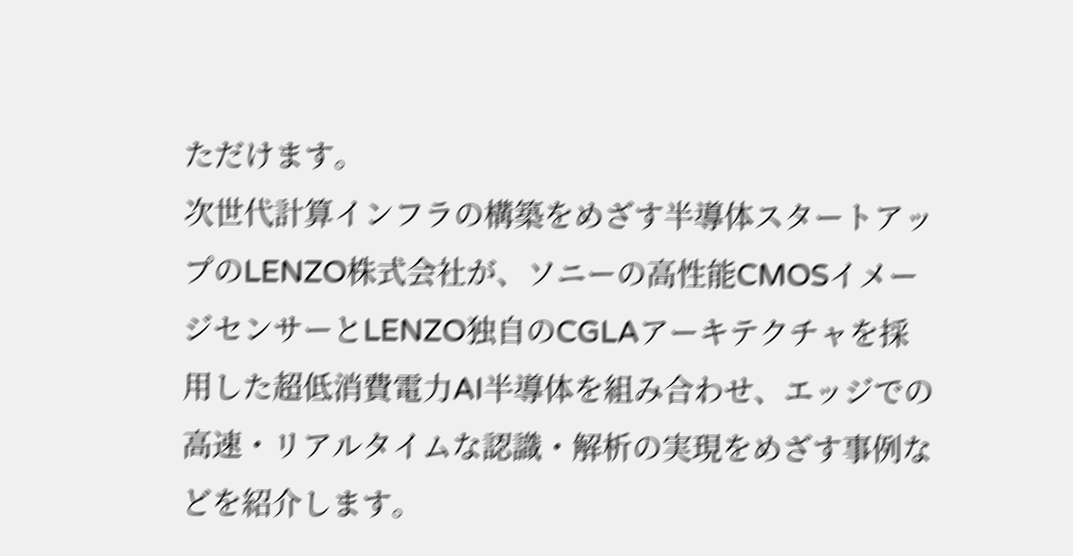ただけます。
次世代計算インフラの構築をめざす半導体スタートアップのLENZO株式会社が、ソニーの高性能CMOSイメージセンサーとLENZO独自のCGLAアーキテクチャを採用した超低消費電力AI半導体を組み合わせ、エッジでの高速・リアルタイムな認識・解析の実現をめざす事例などを紹介します。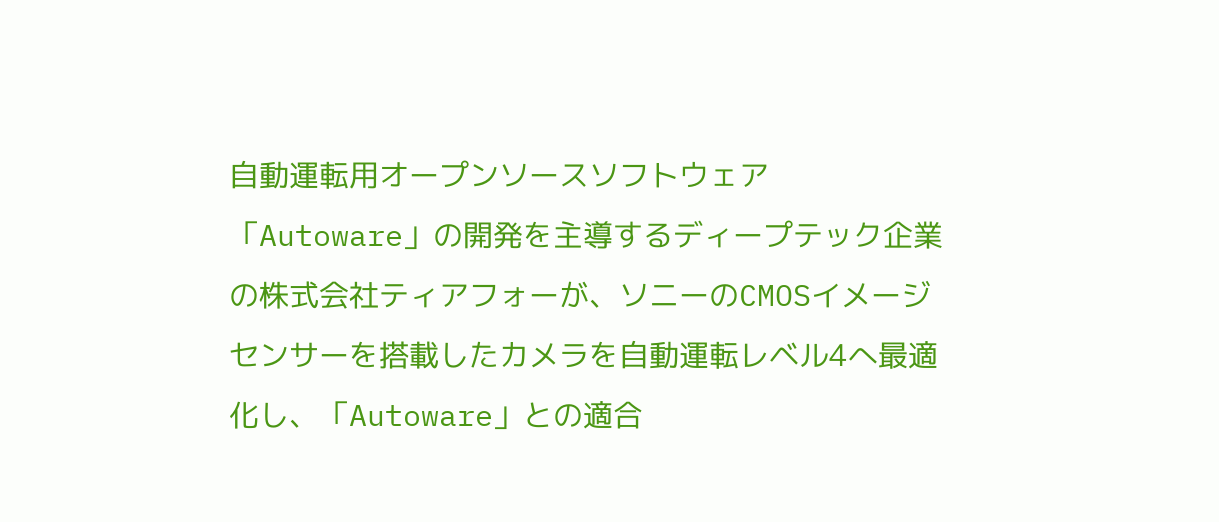自動運転用オープンソースソフトウェア「Autoware」の開発を主導するディープテック企業の株式会社ティアフォーが、ソニーのCMOSイメージセンサーを搭載したカメラを自動運転レベル4へ最適化し、「Autoware」との適合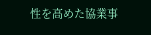性を高めた協業事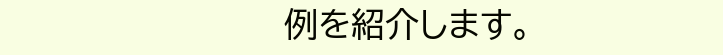例を紹介します。